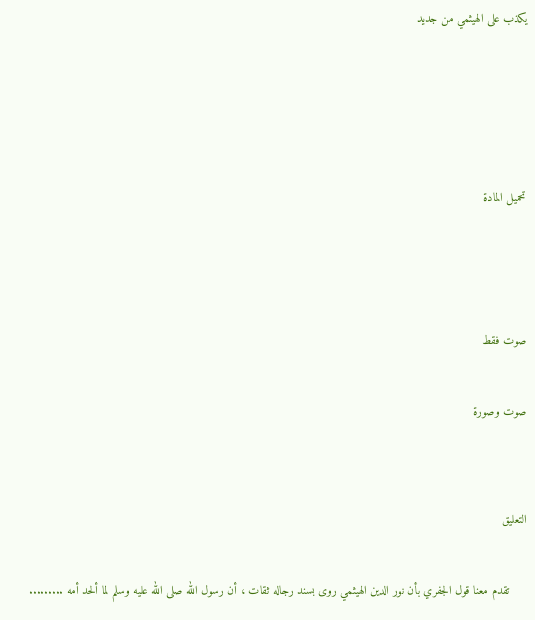يكذب على الهيثمي من جديد




تحميل المادة



صوت فقط

صوت وصورة


التعليق

     تقدم معنا قول الجفري بأن نور الدين الهيثمي روى بسند رجاله ثقات ، أن رسول الله صلى الله عليه وسلم لما ألحد أمه .........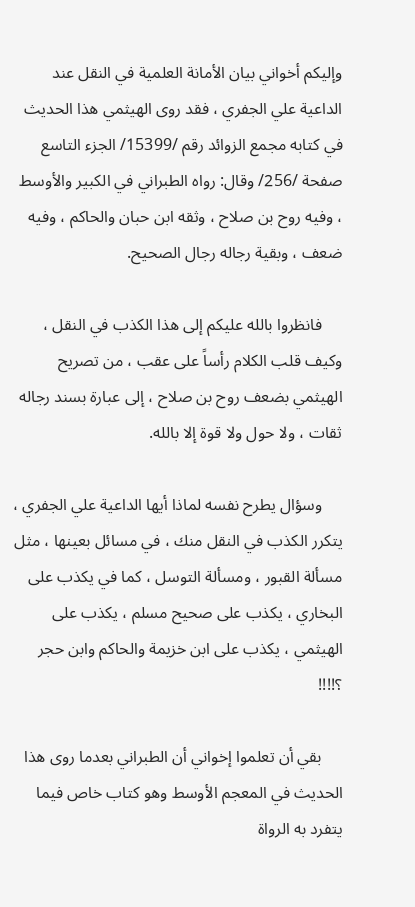وإليكم أخواني بيان الأمانة العلمية في النقل عند الداعية علي الجفري ، فقد روى الهيثمي هذا الحديث في كتابه مجمع الزوائد رقم /15399/ الجزء التاسع صفحة /256/ وقال: رواه الطبراني في الكبير والأوسط ، وفيه روح بن صلاح ، وثقه ابن حبان والحاكم ، وفيه ضعف ، وبقية رجاله رجال الصحيح.

     فانظروا بالله عليكم إلى هذا الكذب في النقل ، وكيف قلب الكلام رأساً على عقب ، من تصريح الهيثمي بضعف روح بن صلاح ، إلى عبارة بسند رجاله ثقات ، ولا حول ولا قوة إلا بالله.

     وسؤال يطرح نفسه لماذا أيها الداعية علي الجفري ، يتكرر الكذب في النقل منك ، في مسائل بعينها ، مثل مسألة القبور ، ومسألة التوسل ، كما في يكذب على البخاري ، يكذب على صحيح مسلم ، يكذب على الهيثمي ، يكذب على ابن خزيمة والحاكم وابن حجر ؟!!!!

     بقي أن تعلموا إخواني أن الطبراني بعدما روى هذا الحديث في المعجم الأوسط وهو كتاب خاص فيما يتفرد به الرواة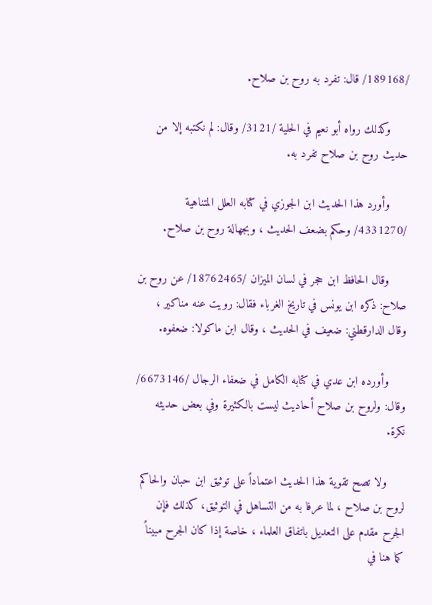/189168/ قال: تفرد به روح بن صلاح.

     وكذلك رواه أبو نعيم في الحلية /3121/ وقال: لم نكتبه إلا من حديث روح بن صلاح تفرد به.

     وأورد هذا الحديث ابن الجوزي في كتابه العلل المتناهية /4331270/ وحكم بضعف الحديث ، وبجهالة روح بن صلاح.

     وقال الحافظ ابن حجر في لسان الميزان /18762465/ عن روح بن صلاح: ذكره ابن يونس في تاريخ الغرباء فقال: رويت عنه مناكير ، وقال الدارقطني: ضعيف في الحديث ، وقال ابن ماكولا: ضعفوه.

     وأورده ابن عدي في كتابه الكامل في ضعفاء الرجال /6673146/ وقال: ولروح بن صلاح أحاديث ليست بالكثيرة وفي بعض حديثه نكرة.

     ولا تصح تقوية هذا الحديث اعتماداً على توثيق ابن حبان والحاكم لروح بن صلاح ، لما عرفا به من التساهل في التوثيق، كذلك فإن الجرح مقدم على التعديل باتفاق العلماء ، خاصة إذا كان الجرح مبيناً كما هنا في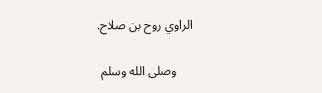الراوي روح بن صلاح.

     وصلى الله وسلم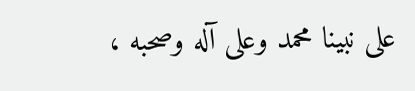على نبينا محمد وعلى آله وصحبه ،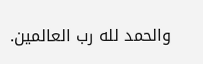والحمد لله رب العالمين.